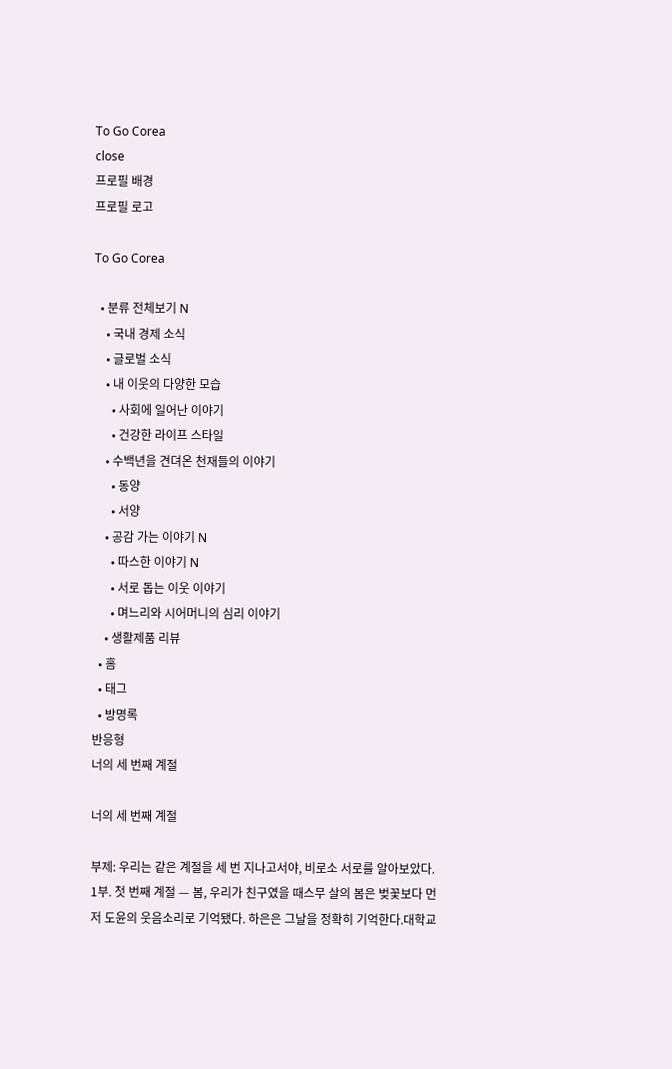To Go Corea
close
프로필 배경
프로필 로고

To Go Corea

  • 분류 전체보기 N
    • 국내 경제 소식
    • 글로벌 소식
    • 내 이웃의 다양한 모습
      • 사회에 일어난 이야기
      • 건강한 라이프 스타일
    • 수백년을 견뎌온 천재들의 이야기
      • 동양
      • 서양
    • 공감 가는 이야기 N
      • 따스한 이야기 N
      • 서로 돕는 이웃 이야기
      • 며느리와 시어머니의 심리 이야기
    • 생활제품 리뷰
  • 홈
  • 태그
  • 방명록
반응형
너의 세 번째 계절

너의 세 번째 계절

부제: 우리는 같은 계절을 세 번 지나고서야, 비로소 서로를 알아보았다. 1부. 첫 번째 계절 — 봄, 우리가 친구였을 때스무 살의 봄은 벚꽃보다 먼저 도윤의 웃음소리로 기억됐다. 하은은 그날을 정확히 기억한다.대학교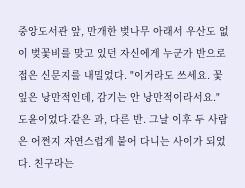중앙도서관 앞, 만개한 벚나무 아래서 우산도 없이 벚꽃비를 맞고 있던 자신에게 누군가 반으로 접은 신문지를 내밀었다. "이거라도 쓰세요. 꽃잎은 낭만적인데, 감기는 안 낭만적이라서요."도윤이었다.같은 과, 다른 반. 그날 이후 두 사람은 어쩐지 자연스럽게 붙어 다니는 사이가 되었다. 친구라는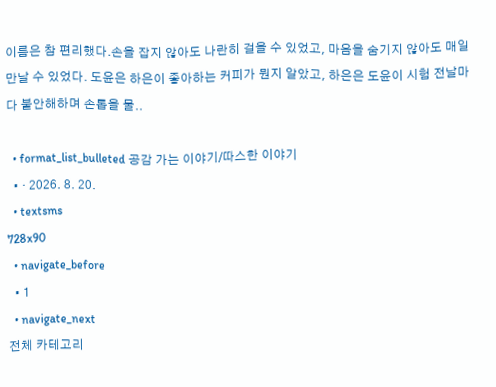이름은 참 편리했다.손을 잡지 않아도 나란히 걸을 수 있었고, 마음을 숨기지 않아도 매일 만날 수 있었다. 도윤은 하은이 좋아하는 커피가 뭔지 알았고, 하은은 도윤이 시험 전날마다 불안해하며 손톱을 물..

  • format_list_bulleted 공감 가는 이야기/따스한 이야기
  • · 2026. 8. 20.
  • textsms
728x90
  • navigate_before
  • 1
  • navigate_next
전체 카테고리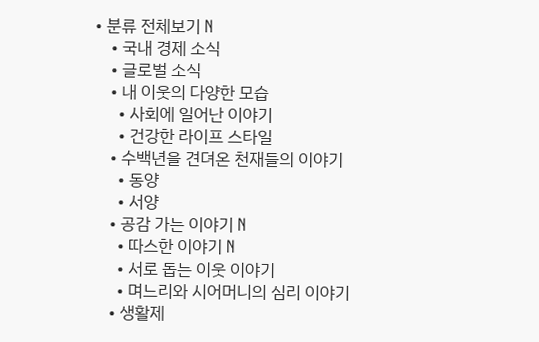• 분류 전체보기 N
    • 국내 경제 소식
    • 글로벌 소식
    • 내 이웃의 다양한 모습
      • 사회에 일어난 이야기
      • 건강한 라이프 스타일
    • 수백년을 견뎌온 천재들의 이야기
      • 동양
      • 서양
    • 공감 가는 이야기 N
      • 따스한 이야기 N
      • 서로 돕는 이웃 이야기
      • 며느리와 시어머니의 심리 이야기
    • 생활제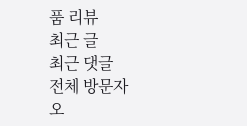품 리뷰
최근 글
최근 댓글
전체 방문자
오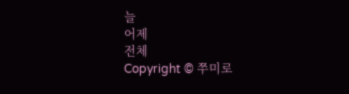늘
어제
전체
Copyright © 쭈미로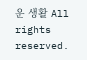운 생활 All rights reserved.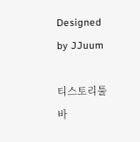Designed by JJuum

티스토리툴바